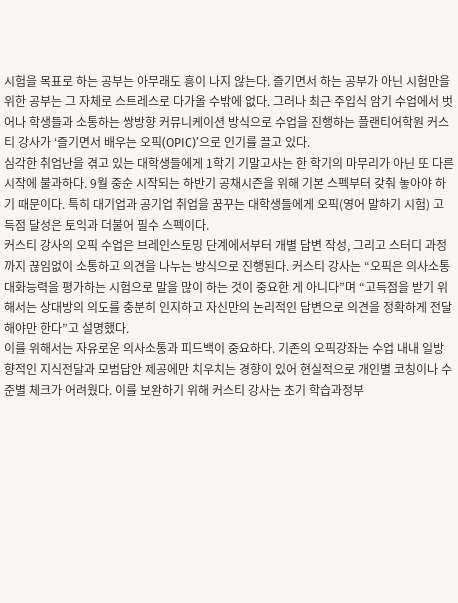시험을 목표로 하는 공부는 아무래도 흥이 나지 않는다. 즐기면서 하는 공부가 아닌 시험만을 위한 공부는 그 자체로 스트레스로 다가올 수밖에 없다. 그러나 최근 주입식 암기 수업에서 벗어나 학생들과 소통하는 쌍방향 커뮤니케이션 방식으로 수업을 진행하는 플랜티어학원 커스티 강사가 ‘즐기면서 배우는 오픽(OPIC)’으로 인기를 끌고 있다.
심각한 취업난을 겪고 있는 대학생들에게 1학기 기말고사는 한 학기의 마무리가 아닌 또 다른 시작에 불과하다. 9월 중순 시작되는 하반기 공채시즌을 위해 기본 스펙부터 갖춰 놓아야 하기 때문이다. 특히 대기업과 공기업 취업을 꿈꾸는 대학생들에게 오픽(영어 말하기 시험) 고득점 달성은 토익과 더불어 필수 스펙이다.
커스티 강사의 오픽 수업은 브레인스토밍 단계에서부터 개별 답변 작성, 그리고 스터디 과정까지 끊임없이 소통하고 의견을 나누는 방식으로 진행된다. 커스티 강사는 “오픽은 의사소통 대화능력을 평가하는 시험으로 말을 많이 하는 것이 중요한 게 아니다”며 “고득점을 받기 위해서는 상대방의 의도를 충분히 인지하고 자신만의 논리적인 답변으로 의견을 정확하게 전달해야만 한다”고 설명했다.
이를 위해서는 자유로운 의사소통과 피드백이 중요하다. 기존의 오픽강좌는 수업 내내 일방향적인 지식전달과 모범답안 제공에만 치우치는 경향이 있어 현실적으로 개인별 코칭이나 수준별 체크가 어려웠다. 이를 보완하기 위해 커스티 강사는 초기 학습과정부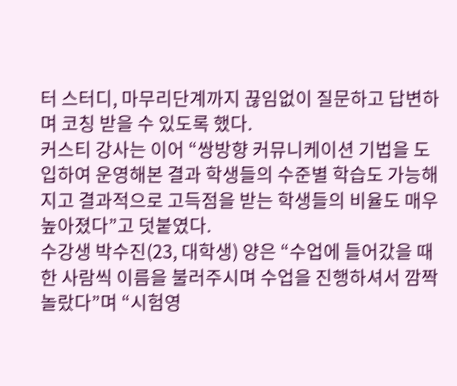터 스터디, 마무리단계까지 끊임없이 질문하고 답변하며 코칭 받을 수 있도록 했다.
커스티 강사는 이어 “쌍방향 커뮤니케이션 기법을 도입하여 운영해본 결과 학생들의 수준별 학습도 가능해지고 결과적으로 고득점을 받는 학생들의 비율도 매우 높아졌다”고 덧붙였다.
수강생 박수진(23, 대학생) 양은 “수업에 들어갔을 때 한 사람씩 이름을 불러주시며 수업을 진행하셔서 깜짝 놀랐다”며 “시험영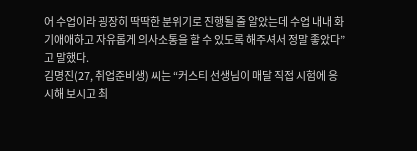어 수업이라 굉장히 딱딱한 분위기로 진행될 줄 알았는데 수업 내내 화기애애하고 자유롭게 의사소통을 할 수 있도록 해주셔서 정말 좋았다”고 말했다.
김명진(27, 취업준비생) 씨는 “커스티 선생님이 매달 직접 시험에 응시해 보시고 최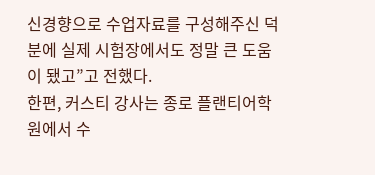신경향으로 수업자료를 구성해주신 덕분에 실제 시험장에서도 정말 큰 도움이 됐고”고 전했다.
한편, 커스티 강사는 종로 플랜티어학원에서 수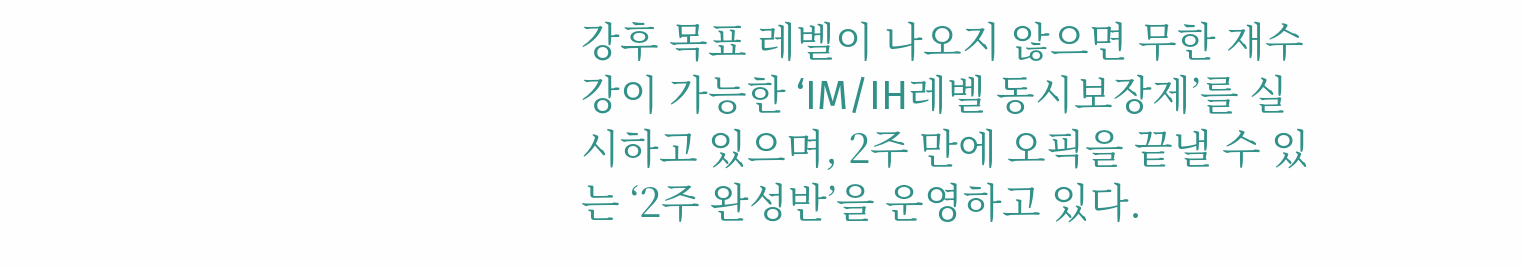강후 목표 레벨이 나오지 않으면 무한 재수강이 가능한 ‘IM/IH레벨 동시보장제’를 실시하고 있으며, 2주 만에 오픽을 끝낼 수 있는 ‘2주 완성반’을 운영하고 있다.